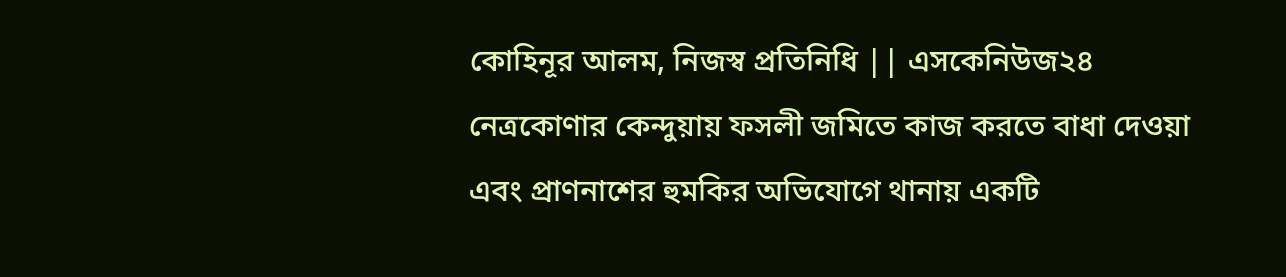কোহিনূর আলম, নিজস্ব প্রতিনিধি || এসকেনিউজ২৪
নেত্রকোণার কেন্দুয়ায় ফসলী জমিতে কাজ করতে বাধা দেওয়া এবং প্রাণনাশের হুমকির অভিযোগে থানায় একটি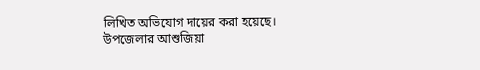লিখিত অভিযোগ দায়ের করা হয়েছে।
উপজেলার আশুজিয়া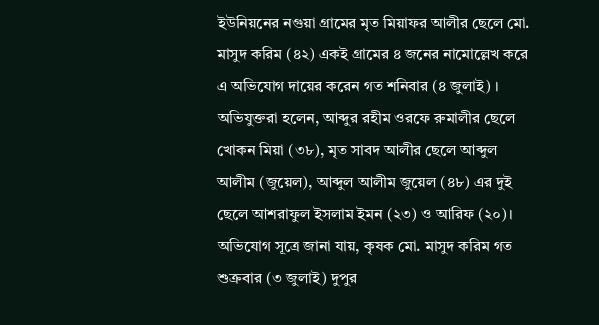ইউনিয়নের নগুয়া গ্রামের মৃত মিয়াফর আলীর ছেলে মো. মাসুদ করিম (৪২) একই গ্রামের ৪ জনের নামোল্লেখ করে এ অভিযোগ দায়ের করেন গত শনিবার (৪ জুলাই) ।
অভিযুক্তরা হলেন, আব্দুর রহীম ওরফে রুমালীর ছেলে খোকন মিয়া (৩৮), মৃত সাবদ আলীর ছেলে আব্দুল আলীম (জুয়েল), আব্দুল আলীম জুয়েল (৪৮) এর দুই ছেলে আশরাফুল ইসলাম ইমন (২৩) ও আরিফ (২০)।
অভিযোগ সূত্রে জানা যায়, কৃষক মো. মাসুদ করিম গত শুক্রবার (৩ জুলাই) দুপুর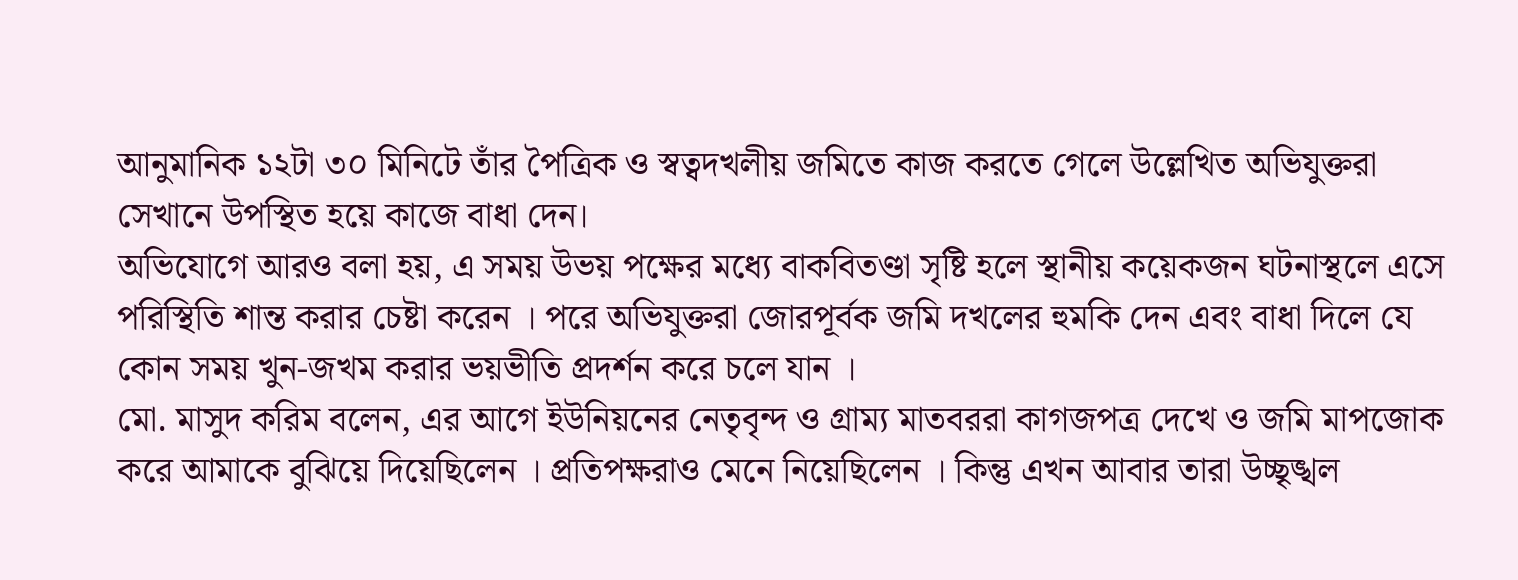আনুমানিক ১২টা ৩০ মিনিটে তাঁর পৈত্রিক ও স্বত্বদখলীয় জমিতে কাজ করতে গেলে উল্লেখিত অভিযুক্তরা সেখানে উপস্থিত হয়ে কাজে বাধা দেন।
অভিযোগে আরও বলা হয়, এ সময় উভয় পক্ষের মধ্যে বাকবিতণ্ডা সৃষ্টি হলে স্থানীয় কয়েকজন ঘটনাস্থলে এসে পরিস্থিতি শান্ত করার চেষ্টা করেন । পরে অভিযুক্তরা জোরপূর্বক জমি দখলের হুমকি দেন এবং বাধা দিলে যে কোন সময় খুন-জখম করার ভয়ভীতি প্রদর্শন করে চলে যান ।
মো. মাসুদ করিম বলেন, এর আগে ইউনিয়নের নেতৃবৃন্দ ও গ্রাম্য মাতবররা কাগজপত্র দেখে ও জমি মাপজোক করে আমাকে বুঝিয়ে দিয়েছিলেন । প্রতিপক্ষরাও মেনে নিয়েছিলেন । কিন্তু এখন আবার তারা উচ্ছৃঙ্খল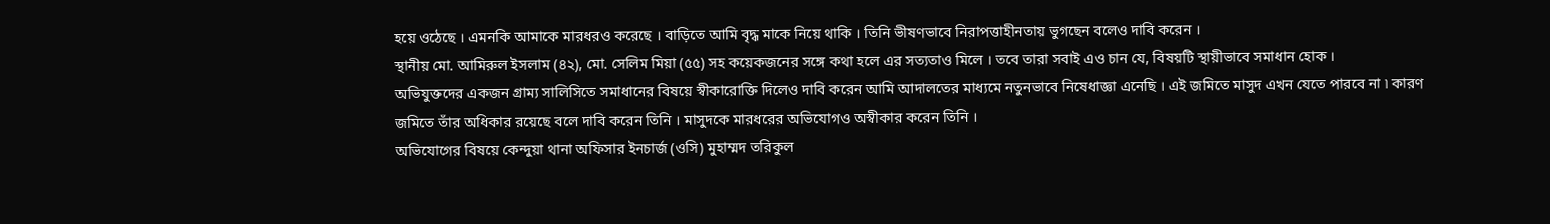হয়ে ওঠেছে । এমনকি আমাকে মারধরও করেছে । বাড়িতে আমি বৃদ্ধ মাকে নিয়ে থাকি । তিনি ভীষণভাবে নিরাপত্তাহীনতায় ভুগছেন বলেও দাবি করেন ।
স্থানীয় মো. আমিরুল ইসলাম (৪২), মো. সেলিম মিয়া (৫৫) সহ কয়েকজনের সঙ্গে কথা হলে এর সত্যতাও মিলে । তবে তারা সবাই এও চান যে, বিষয়টি স্থায়ীভাবে সমাধান হোক ।
অভিযুক্তদের একজন গ্রাম্য সালিসিতে সমাধানের বিষয়ে স্বীকারোক্তি দিলেও দাবি করেন আমি আদালতের মাধ্যমে নতুনভাবে নিষেধাজ্ঞা এনেছি । এই জমিতে মাসুদ এখন যেতে পারবে না ৷ কারণ জমিতে তাঁর অধিকার রয়েছে বলে দাবি করেন তিনি । মাসুদকে মারধরের অভিযোগও অস্বীকার করেন তিনি ।
অভিযোগের বিষয়ে কেন্দুয়া থানা অফিসার ইনচার্জ (ওসি) মুহাম্মদ তরিকুল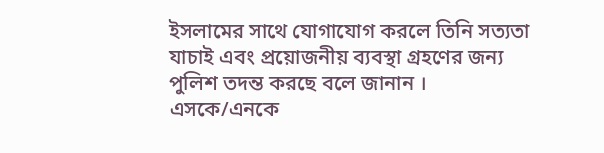ইসলামের সাথে যোগাযোগ করলে তিনি সত্যতা যাচাই এবং প্রয়োজনীয় ব্যবস্থা গ্রহণের জন্য পুলিশ তদন্ত করছে বলে জানান ।
এসকে/এনকে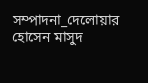সম্পাদনা_দেলোয়ার হোসেন মাসুদ